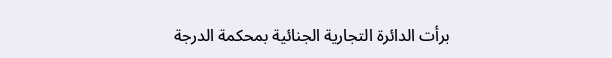برأت الدائرة التجارية الجنائية بمحكمة الدرجة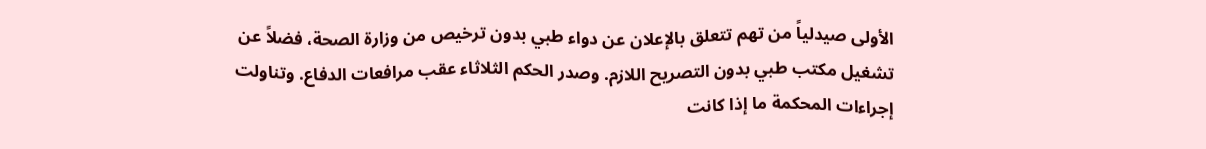الأولى صيدلياً من تهم تتعلق بالإعلان عن دواء طبي بدون ترخيص من وزارة الصحة، فضلاً عن تشغيل مكتب طبي بدون التصريح اللازم. وصدر الحكم الثلاثاء عقب مرافعات الدفاع. وتناولت إجراءات المحكمة ما إذا كانت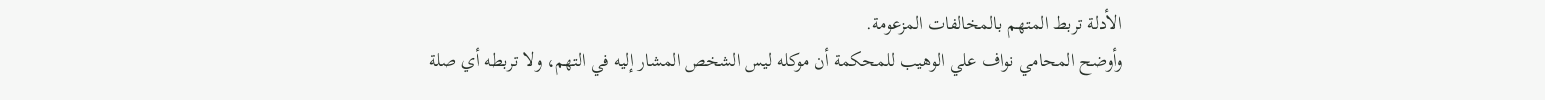الأدلة تربط المتهم بالمخالفات المزعومة.
وأوضح المحامي نواف علي الوهيب للمحكمة أن موكله ليس الشخص المشار إليه في التهم، ولا تربطه أي صلة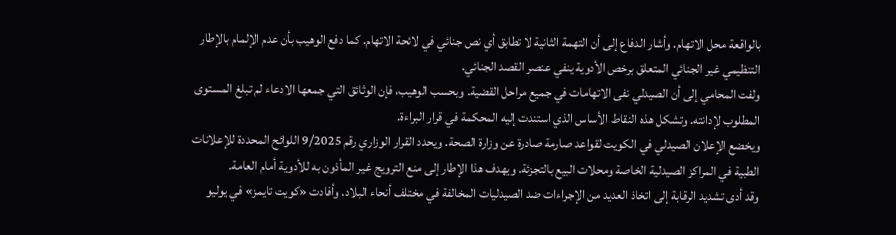بالواقعة محل الاتهام. وأشار الدفاع إلى أن التهمة الثانية لا تطابق أي نص جنائي في لائحة الاتهام. كما دفع الوهيب بأن عدم الإلمام بالإطار التنظيمي غير الجنائي المتعلق برخص الأدوية ينفي عنصر القصد الجنائي.
ولفت المحامي إلى أن الصيدلي نفى الاتهامات في جميع مراحل القضية. وبحسب الوهيب، فإن الوثائق التي جمعها الادعاء لم تبلغ المستوى المطلوب لإدانته. وتشكل هذه النقاط الأساس الذي استندت إليه المحكمة في قرار البراءة.
ويخضع الإعلان الصيدلي في الكويت لقواعد صارمة صادرة عن وزارة الصحة. ويحدد القرار الوزاري رقم 9/2025 اللوائح المحددة للإعلانات الطبية في المراكز الصيدلية الخاصة ومحلات البيع بالتجزئة. ويهدف هذا الإطار إلى منع الترويج غير المأذون به للأدوية أمام العامة.
وقد أدى تشديد الرقابة إلى اتخاذ العديد من الإجراءات ضد الصيدليات المخالفة في مختلف أنحاء البلاد. وأفادت «كويت تايمز» في يوليو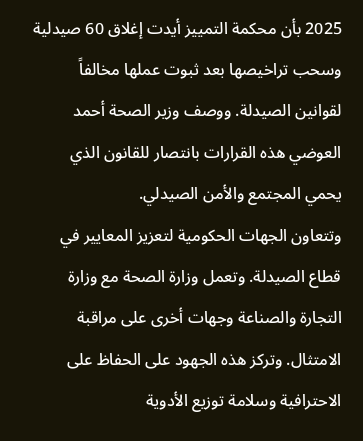2025 بأن محكمة التمييز أيدت إغلاق 60 صيدلية وسحب تراخيصها بعد ثبوت عملها مخالفاً لقوانين الصيدلة. ووصف وزير الصحة أحمد العوضي هذه القرارات بانتصار للقانون الذي يحمي المجتمع والأمن الصيدلي.
وتتعاون الجهات الحكومية لتعزيز المعايير في قطاع الصيدلة. وتعمل وزارة الصحة مع وزارة التجارة والصناعة وجهات أخرى على مراقبة الامتثال. وتركز هذه الجهود على الحفاظ على الاحترافية وسلامة توزيع الأدوية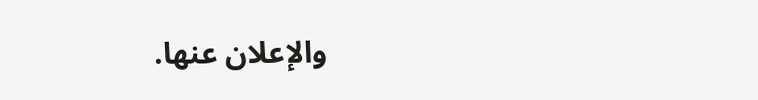والإعلان عنها.